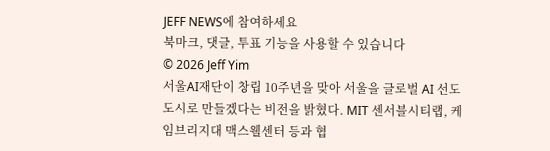JEFF NEWS에 참여하세요
북마크, 댓글, 투표 기능을 사용할 수 있습니다
© 2026 Jeff Yim
서울AI재단이 창립 10주년을 맞아 서울을 글로벌 AI 선도도시로 만들겠다는 비전을 밝혔다. MIT 센서블시티랩, 케임브리지대 맥스웰센터 등과 협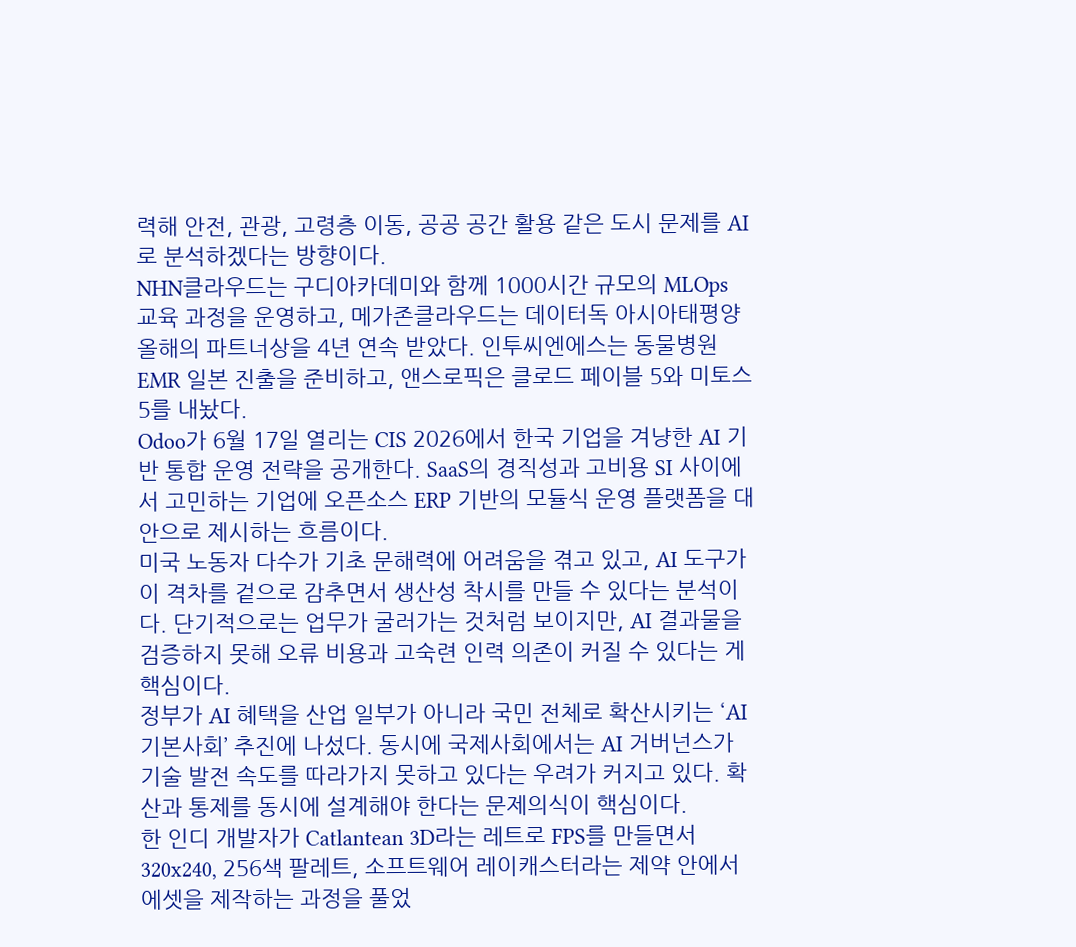력해 안전, 관광, 고령층 이동, 공공 공간 활용 같은 도시 문제를 AI로 분석하겠다는 방향이다.
NHN클라우드는 구디아카데미와 함께 1000시간 규모의 MLOps 교육 과정을 운영하고, 메가존클라우드는 데이터독 아시아태평양 올해의 파트너상을 4년 연속 받았다. 인투씨엔에스는 동물병원 EMR 일본 진출을 준비하고, 앤스로픽은 클로드 페이블 5와 미토스 5를 내놨다.
Odoo가 6월 17일 열리는 CIS 2026에서 한국 기업을 겨냥한 AI 기반 통합 운영 전략을 공개한다. SaaS의 경직성과 고비용 SI 사이에서 고민하는 기업에 오픈소스 ERP 기반의 모듈식 운영 플랫폼을 대안으로 제시하는 흐름이다.
미국 노동자 다수가 기초 문해력에 어려움을 겪고 있고, AI 도구가 이 격차를 겉으로 감추면서 생산성 착시를 만들 수 있다는 분석이다. 단기적으로는 업무가 굴러가는 것처럼 보이지만, AI 결과물을 검증하지 못해 오류 비용과 고숙련 인력 의존이 커질 수 있다는 게 핵심이다.
정부가 AI 혜택을 산업 일부가 아니라 국민 전체로 확산시키는 ‘AI 기본사회’ 추진에 나섰다. 동시에 국제사회에서는 AI 거버넌스가 기술 발전 속도를 따라가지 못하고 있다는 우려가 커지고 있다. 확산과 통제를 동시에 설계해야 한다는 문제의식이 핵심이다.
한 인디 개발자가 Catlantean 3D라는 레트로 FPS를 만들면서 320x240, 256색 팔레트, 소프트웨어 레이캐스터라는 제약 안에서 에셋을 제작하는 과정을 풀었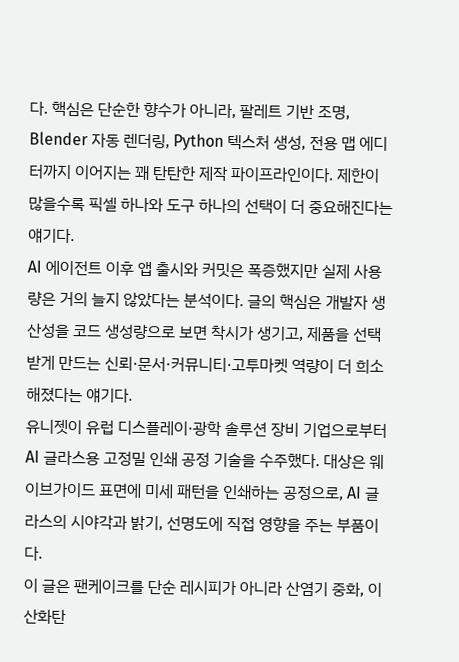다. 핵심은 단순한 향수가 아니라, 팔레트 기반 조명, Blender 자동 렌더링, Python 텍스처 생성, 전용 맵 에디터까지 이어지는 꽤 탄탄한 제작 파이프라인이다. 제한이 많을수록 픽셀 하나와 도구 하나의 선택이 더 중요해진다는 얘기다.
AI 에이전트 이후 앱 출시와 커밋은 폭증했지만 실제 사용량은 거의 늘지 않았다는 분석이다. 글의 핵심은 개발자 생산성을 코드 생성량으로 보면 착시가 생기고, 제품을 선택받게 만드는 신뢰·문서·커뮤니티·고투마켓 역량이 더 희소해졌다는 얘기다.
유니젯이 유럽 디스플레이·광학 솔루션 장비 기업으로부터 AI 글라스용 고정밀 인쇄 공정 기술을 수주했다. 대상은 웨이브가이드 표면에 미세 패턴을 인쇄하는 공정으로, AI 글라스의 시야각과 밝기, 선명도에 직접 영향을 주는 부품이다.
이 글은 팬케이크를 단순 레시피가 아니라 산염기 중화, 이산화탄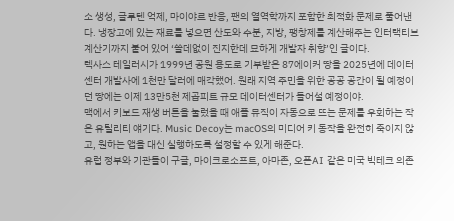소 생성, 글루텐 억제, 마이야르 반응, 팬의 열역학까지 포함한 최적화 문제로 풀어낸다. 냉장고에 있는 재료를 넣으면 산도와 수분, 지방, 팽창제를 계산해주는 인터랙티브 계산기까지 붙어 있어 ‘쓸데없이 진지한데 묘하게 개발자 취향’인 글이다.
텍사스 테일러시가 1999년 공원 용도로 기부받은 87에이커 땅을 2025년에 데이터센터 개발사에 1천만 달러에 매각했어. 원래 지역 주민을 위한 공공 공간이 될 예정이던 땅에는 이제 13만5천 제곱피트 규모 데이터센터가 들어설 예정이야.
맥에서 키보드 재생 버튼을 눌렀을 때 애플 뮤직이 자동으로 뜨는 문제를 우회하는 작은 유틸리티 얘기다. Music Decoy는 macOS의 미디어 키 동작을 완전히 죽이지 않고, 원하는 앱을 대신 실행하도록 설정할 수 있게 해준다.
유럽 정부와 기관들이 구글, 마이크로소프트, 아마존, 오픈AI 같은 미국 빅테크 의존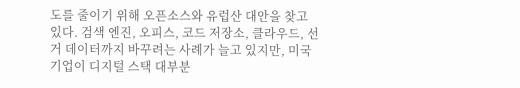도를 줄이기 위해 오픈소스와 유럽산 대안을 찾고 있다. 검색 엔진, 오피스, 코드 저장소, 클라우드, 선거 데이터까지 바꾸려는 사례가 늘고 있지만, 미국 기업이 디지털 스택 대부분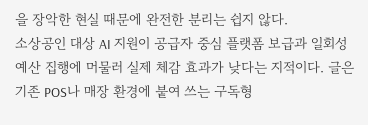을 장악한 현실 때문에 완전한 분리는 쉽지 않다.
소상공인 대상 AI 지원이 공급자 중심 플랫폼 보급과 일회성 예산 집행에 머물러 실제 체감 효과가 낮다는 지적이다. 글은 기존 POS나 매장 환경에 붙여 쓰는 구독형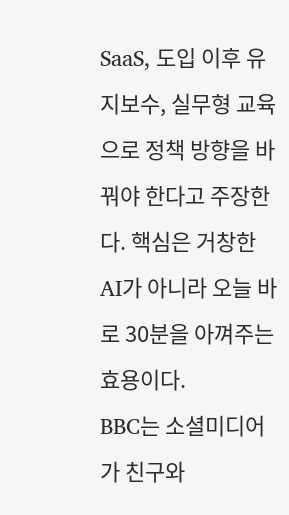SaaS, 도입 이후 유지보수, 실무형 교육으로 정책 방향을 바꿔야 한다고 주장한다. 핵심은 거창한 AI가 아니라 오늘 바로 30분을 아껴주는 효용이다.
BBC는 소셜미디어가 친구와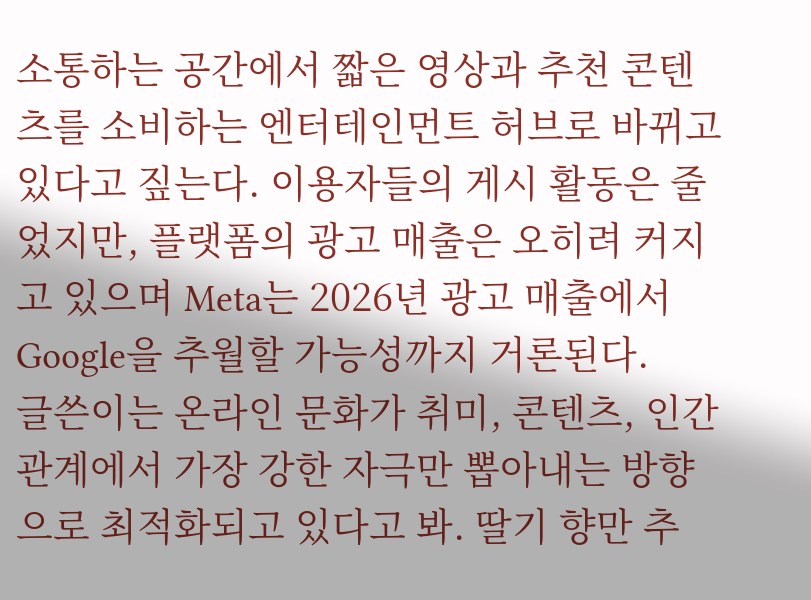소통하는 공간에서 짧은 영상과 추천 콘텐츠를 소비하는 엔터테인먼트 허브로 바뀌고 있다고 짚는다. 이용자들의 게시 활동은 줄었지만, 플랫폼의 광고 매출은 오히려 커지고 있으며 Meta는 2026년 광고 매출에서 Google을 추월할 가능성까지 거론된다.
글쓴이는 온라인 문화가 취미, 콘텐츠, 인간관계에서 가장 강한 자극만 뽑아내는 방향으로 최적화되고 있다고 봐. 딸기 향만 추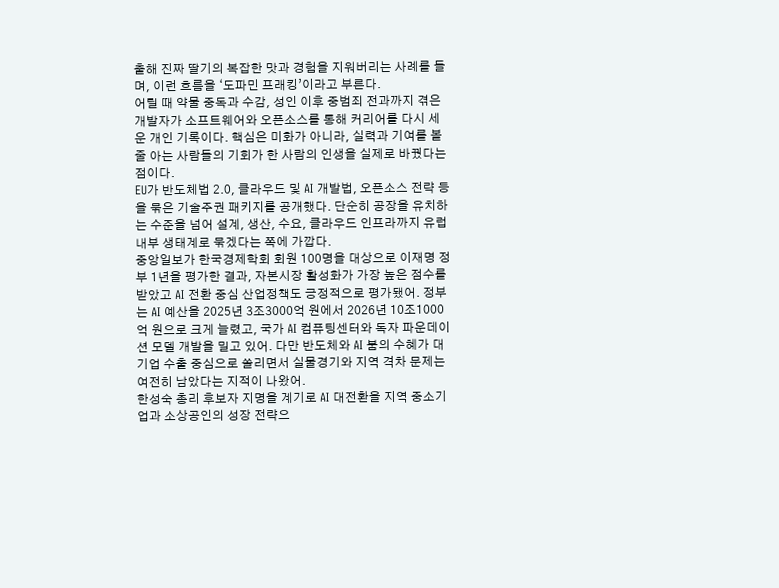출해 진짜 딸기의 복잡한 맛과 경험을 지워버리는 사례를 들며, 이런 흐름을 ‘도파민 프래킹’이라고 부른다.
어릴 때 약물 중독과 수감, 성인 이후 중범죄 전과까지 겪은 개발자가 소프트웨어와 오픈소스를 통해 커리어를 다시 세운 개인 기록이다. 핵심은 미화가 아니라, 실력과 기여를 볼 줄 아는 사람들의 기회가 한 사람의 인생을 실제로 바꿨다는 점이다.
EU가 반도체법 2.0, 클라우드 및 AI 개발법, 오픈소스 전략 등을 묶은 기술주권 패키지를 공개했다. 단순히 공장을 유치하는 수준을 넘어 설계, 생산, 수요, 클라우드 인프라까지 유럽 내부 생태계로 묶겠다는 쪽에 가깝다.
중앙일보가 한국경제학회 회원 100명을 대상으로 이재명 정부 1년을 평가한 결과, 자본시장 활성화가 가장 높은 점수를 받았고 AI 전환 중심 산업정책도 긍정적으로 평가됐어. 정부는 AI 예산을 2025년 3조3000억 원에서 2026년 10조1000억 원으로 크게 늘렸고, 국가 AI 컴퓨팅센터와 독자 파운데이션 모델 개발을 밀고 있어. 다만 반도체와 AI 붐의 수혜가 대기업 수출 중심으로 쏠리면서 실물경기와 지역 격차 문제는 여전히 남았다는 지적이 나왔어.
한성숙 총리 후보자 지명을 계기로 AI 대전환을 지역 중소기업과 소상공인의 성장 전략으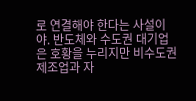로 연결해야 한다는 사설이야. 반도체와 수도권 대기업은 호황을 누리지만 비수도권 제조업과 자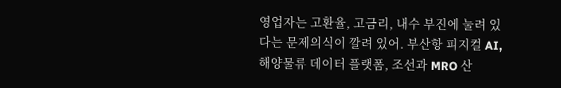영업자는 고환율, 고금리, 내수 부진에 눌려 있다는 문제의식이 깔려 있어. 부산항 피지컬 AI, 해양물류 데이터 플랫폼, 조선과 MRO 산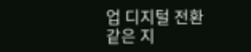업 디지털 전환 같은 지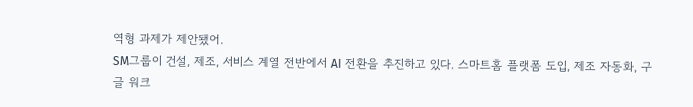역형 과제가 제안됐어.
SM그룹이 건설, 제조, 서비스 계열 전반에서 AI 전환을 추진하고 있다. 스마트홈 플랫폼 도입, 제조 자동화, 구글 워크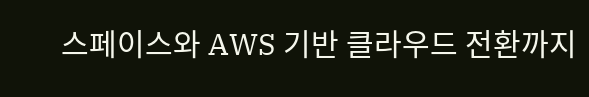스페이스와 AWS 기반 클라우드 전환까지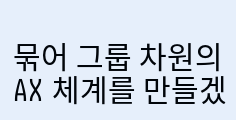묶어 그룹 차원의 AX 체계를 만들겠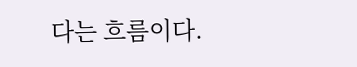다는 흐름이다.